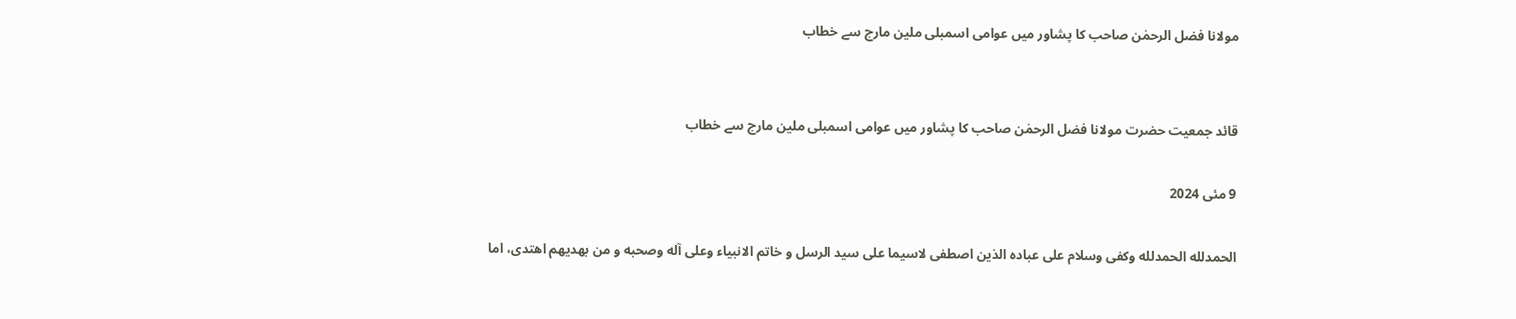مولانا فضل الرحمٰن صاحب کا پشاور میں عوامی اسمبلی ملین مارچ سے خطاب


قائد جمعیت حضرت مولانا فضل الرحمٰن صاحب کا پشاور میں عوامی اسمبلی ملین مارچ سے خطاب

9 مئی 2024

الحمدلله الحمدلله وکفی وسلام علی عبادہ الذین اصطفی لاسیما علی سید الرسل و خاتم الانبیاء وعلی آله وصحبه و من بھدیھم اھتدی، اما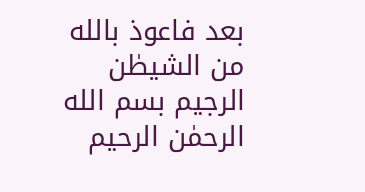بعد فاعوذ بالله من الشیطٰن الرجیم بسم الله الرحمٰن الرحیم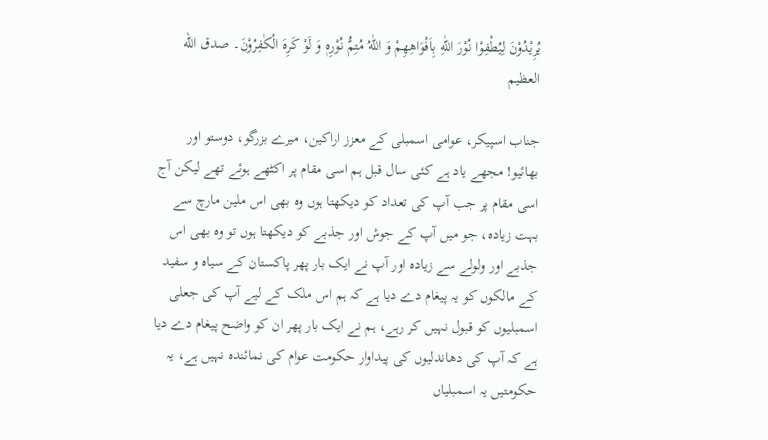یُرِیْدُوْنَ لِیُطْفِوْا نُوْرَ اللّٰهِ بِاَفْوَاهِهِمْ وَ اللّٰهُ مُتِمُّ نُوْرِهٖ وَ لَوْ كَرِهَ الْكٰفِرُوْنَ۔ صدق الله العظیم

جناب اسپیکر، عوامی اسمبلی کے معزز اراکین، میرے بزرگو، دوستو اور بھائیو! مجھے یاد ہے کئی سال قبل ہم اسی مقام پر اکٹھے ہوئے تھے لیکن آج اسی مقام پر جب آپ کی تعداد کو دیکھتا ہوں وہ بھی اس ملین مارچ سے بہت زیادہ، جو میں آپ کے جوش اور جذبے کو دیکھتا ہوں تو وہ بھی اس جذبے اور ولولے سے زیادہ اور آپ نے ایک بار پھر پاکستان کے سیاہ و سفید کے مالکوں کو یہ پیغام دے دیا ہے کہ ہم اس ملک کے لیے آپ کی جعلی اسمبلیوں کو قبول نہیں کر رہے، ہم نے ایک بار پھر ان کو واضح پیغام دے دیا ہے کہ آپ کی دھاندلیوں کی پیداوار حکومت عوام کی نمائندہ نہیں ہے، یہ حکومتیں یہ اسمبلیاں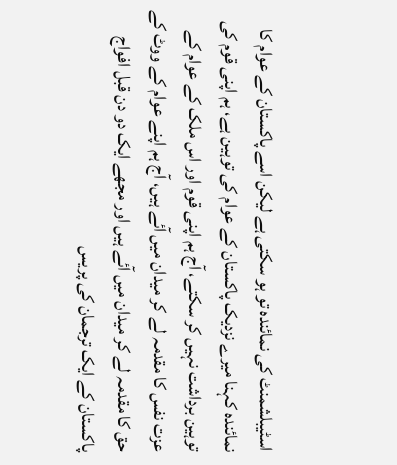اسٹیبلشمنٹ کی نمائندہ تو ہو سکتی ہے لیکن اسے پاکستان کے عوام کا نمائندہ کہنا میرے نزدیک پاکستان کے عوام کی توہین ہے، ہم اپنی قوم کی توہین برداشت نہیں کر سکتے، آج ہم اپنی قوم اور اس ملک کے عوام کے عزت نفس کا مقدمہ لے کر میدان میں آئے ہیں، آج ہم اپنے عوام کے ووٹ کے حق کا مقدمہ لے کر میدان میں آئے ہیں اور مجھے ایک دو دن قبل افواج پاکستان کے ایک ترجمان کی پریس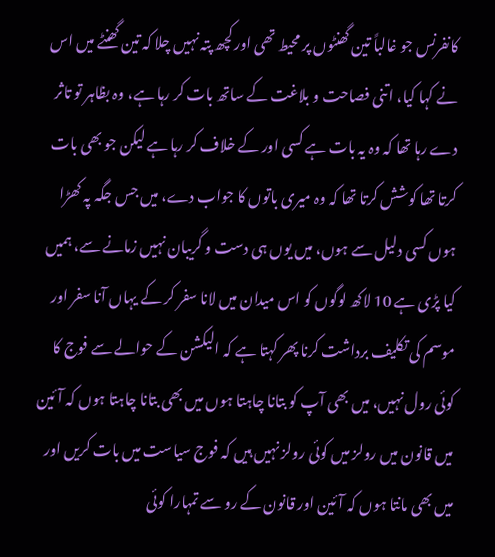کانفرنس جو غالباً تین گھنٹوں پر محیط تھی اور کچھ پتہ نہیں چلا کہ تین گھنٹے میں اس نے کہا کیا، اتنی فصاحت و بلاغت کے ساتھ بات کر رہا ہے، وہ بظاہر تو تاثر دے رہا تھا کہ وہ یہ بات ہے کسی اور کے خلاف کر رہا ہے لیکن جو بھی بات کرتا تھا کوشش کرتا تھا کہ وہ میری باتوں کا جواب دے، میں جس جگہ پہ کھڑا ہوں کسی دلیل سے ہوں، میں یوں ہی دست و گریبان نہیں زمانے سے، ہمیں کیا پڑی ہے 10 لاکھ لوگوں کو اس میدان میں لانا سفر کر کے یہاں آنا سفر اور موسم کی تکلیف برداشت کرنا پھر کہتا ہے کہ الیکشن کے حوالے سے فوج کا کوئی رول نہیں، میں بھی آپ کو بتانا چاہتا ہوں میں بھی بتانا چاہتا ہوں کہ آئین میں قانون میں رولز میں کوئی رولز نہیں ہیں کہ فوج سیاست میں بات کریں اور میں بھی مانتا ہوں کہ آئین اور قانون کے رو سے تمہارا کوئی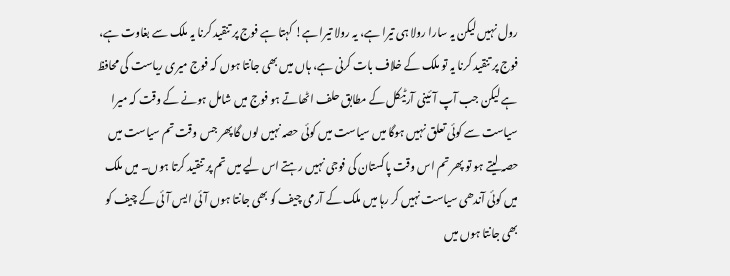رول نہیں لیکن یہ سارا رولا ہی تیرا ہے، یہ رولا تیرا ہے! کہتا ہے فوج پر تنقید کرنا یہ ملک سے بغاوت ہے، فوج پر تنقید کرنا یہ تو ملک کے خلاف بات کرنی ہے، ہاں میں بھی جانتا ہوں کہ فوج میری ریاست کی محافظ ہے لیکن جب آپ آئینی آرٹیکل کے مطابق حلف اٹھاتے ہو فوج میں شامل ہونے کے وقت کہ میرا سیاست سے کوئی تعلق نہیں ہوگا میں سیاست میں کوئی حصہ نہیں لوں گا پھر جس وقت تم سیاست میں حصہ لیتے ہو تو پھر تم اس وقت پاکستان کی فوجی نہیں رہتے اس لیے میں تم پر تنقید کرتا ہوں۔ میں ملک میں کوئی آندھی سیاست نہیں کر رہا میں ملک کے آرمی چیف کو بھی جانتا ہوں آئی ایس آئی کے چیف کو بھی جانتا ہوں میں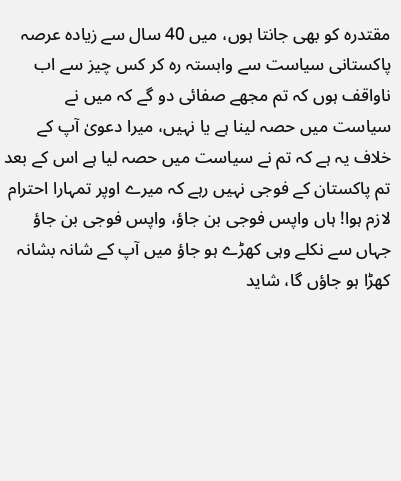مقتدرہ کو بھی جانتا ہوں، میں 40 سال سے زیادہ عرصہ پاکستانی سیاست سے وابستہ رہ کر کس چیز سے اب ناواقف ہوں کہ تم مجھے صفائی دو گے کہ میں نے سیاست میں حصہ لینا ہے یا نہیں، میرا دعویٰ آپ کے خلاف یہ ہے کہ تم نے سیاست میں حصہ لیا ہے اس کے بعد تم پاکستان کے فوجی نہیں رہے کہ میرے اوپر تمہارا احترام لازم ہوا! ہاں واپس فوجی بن جاؤ، واپس فوجی بن جاؤ جہاں سے نکلے وہی کھڑے ہو جاؤ میں آپ کے شانہ بشانہ کھڑا ہو جاؤں گا، شاید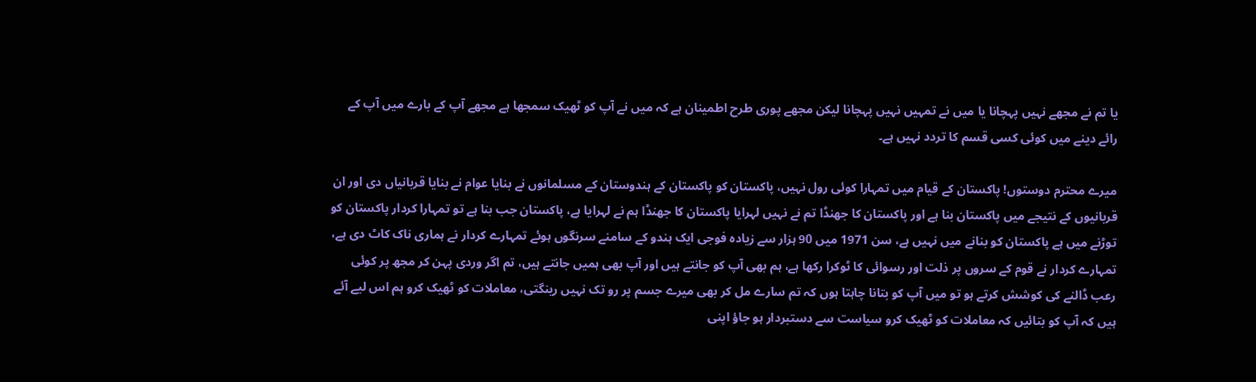یا تم نے مجھے نہیں پہچانا یا میں نے تمہیں نہیں پہچانا لیکن مجھے پوری طرح اطمینان ہے کہ میں نے آپ کو ٹھیک سمجھا ہے مجھے آپ کے بارے میں آپ کے رائے دینے میں کوئی کسی قسم کا تردد نہیں ہے۔

میرے محترم دوستوں! پاکستان کے قیام میں تمہارا کوئی رول نہیں، پاکستان کو پاکستان کے ہندوستان کے مسلمانوں نے بنایا عوام نے بنایا قربانیاں دی اور ان قربانیوں کے نتیجے میں پاکستان بنا ہے اور پاکستان کا جھنڈا تم نے نہیں لہرایا پاکستان کا جھنڈا ہم نے لہرایا ہے، پاکستان جب بنا ہے تو تمہارا کردار پاکستان کو توڑنے میں ہے پاکستان کو بنانے میں نہیں ہے، سن 1971 میں 90 ہزار سے زیادہ فوجی ایک ہندو کے سامنے سرنگوں ہوئے تمہارے کردار نے ہماری ناک کاٹ دی ہے، تمہارے کردار نے قوم کے سروں پر ذلت اور رسوائی کا ٹوکرا رکھا ہے، ہم بھی آپ کو جانتے ہیں اور آپ بھی ہمیں جانتے ہیں، تم اگر وردی پہن کر مجھ پر کوئی رعب ڈالنے کی کوشش کرتے ہو تو میں آپ کو بتانا چاہتا ہوں کہ تم سارے مل کر بھی میرے جسم پر رو تک نہیں رینگتی، معاملات کو ٹھیک کرو ہم اس لیے آئے ہیں کہ آپ کو بتائیں کہ معاملات کو ٹھیک کرو سیاست سے دستبردار ہو جاؤ اپنی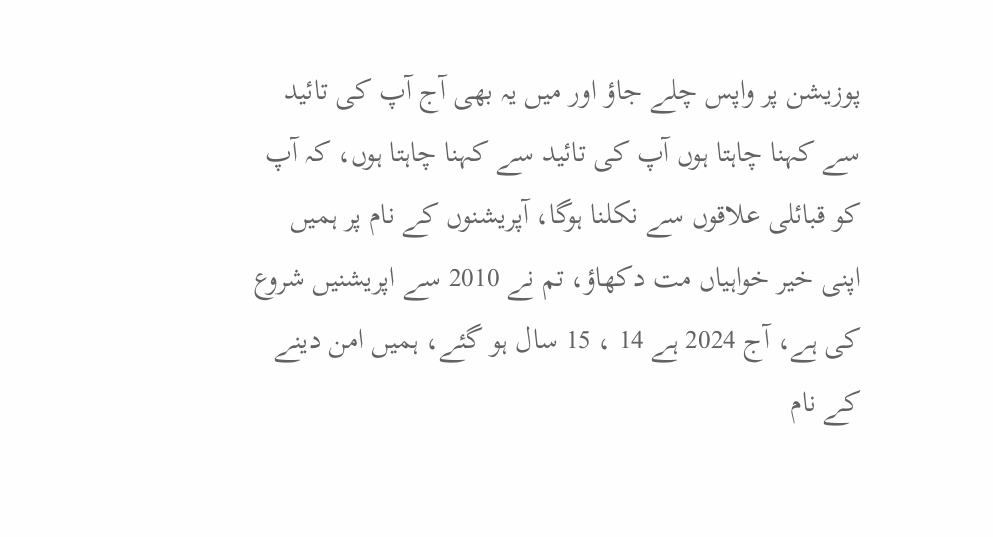پوزیشن پر واپس چلے جاؤ اور میں یہ بھی آج آپ کی تائید سے کہنا چاہتا ہوں آپ کی تائید سے کہنا چاہتا ہوں، کہ آپ کو قبائلی علاقوں سے نکلنا ہوگا، آپریشنوں کے نام پر ہمیں اپنی خیر خواہیاں مت دکھاؤ، تم نے 2010 سے اپریشنیں شروع کی ہے، آج 2024 ہے 14 ، 15 سال ہو گئے، ہمیں امن دینے کے نام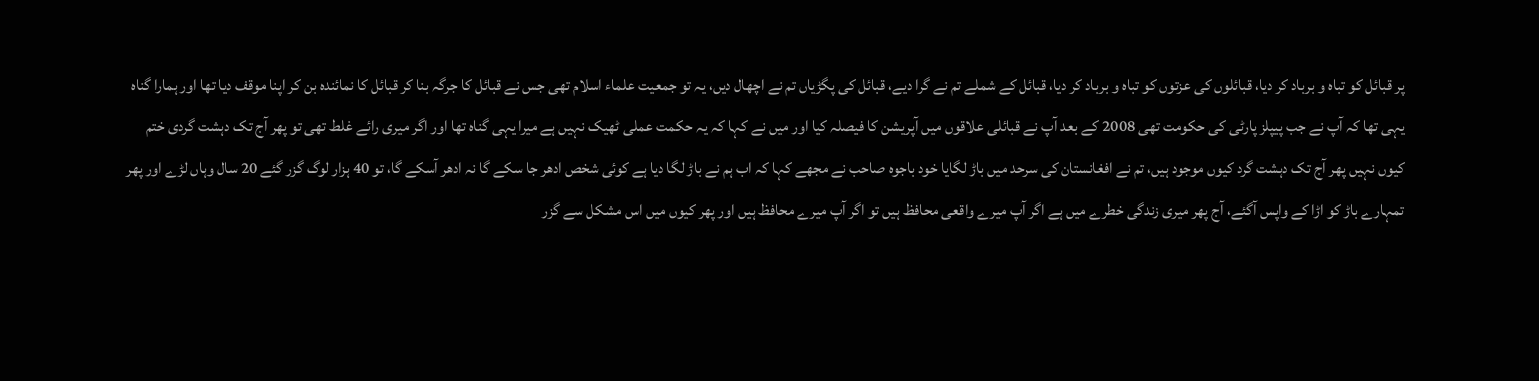پر قبائل کو تباہ و برباد کر دیا، قبائلوں کی عزتوں کو تباہ و برباد کر دیا، قبائل کے شملے تم نے گرا دیے، قبائل کی پگڑیاں تم نے اچھال دیں، یہ تو جمعیت علماء اسلام تھی جس نے قبائل کا جرگہ بنا کر قبائل کا نمائندہ بن کر اپنا موقف دیا تھا اور ہمارا گناہ یہی تھا کہ آپ نے جب پیپلز پارٹی کی حکومت تھی 2008 کے بعد آپ نے قبائلی علاقوں میں آپریشن کا فیصلہ کیا اور میں نے کہا کہ یہ حکمت عملی ٹھیک نہیں ہے میرا یہی گناہ تھا اور اگر میری رائے غلط تھی تو پھر آج تک دہشت گردی ختم کیوں نہیں پھر آج تک دہشت گرد کیوں موجود ہیں، تم نے افغانستان کی سرحد میں باڑ لگایا خود باجوہ صاحب نے مجھے کہا کہ اب ہم نے باڑ لگا دیا ہے کوئی شخص ادھر جا سکے گا نہ ادھر آسکے گا، تو 40 ہزار لوگ گزر گئے 20 سال وہاں لڑے اور پھر تمہارے باڑ کو اڑا کے واپس آگئے، آج پھر میری زندگی خطرے میں ہے اگر آپ میرے واقعی محافظ ہیں تو اگر آپ میرے محافظ ہیں اور پھر کیوں میں اس مشکل سے گزر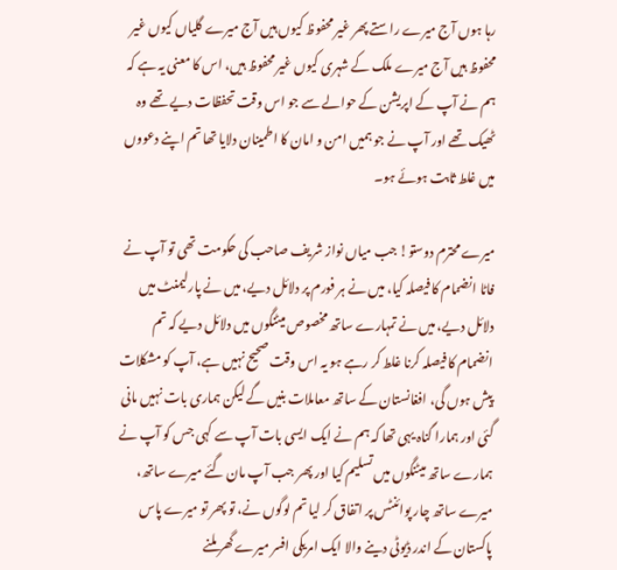رہا ہوں آج میرے راستے پھر غیر محفوظ کیوں ہیں آج میرے گلیاں کیوں غیر محفوظ ہیں آج میرے ملک کے شہری کیوں غیر محفوظ ہیں، اس کا معنی یہ ہے کہ ہم نے آپ کے اپریشن کے حوالے سے جو اس وقت تحفظات دیے تھے وہ ٹھیک تھے اور آپ نے جو ہمیں امن و امان کا اطمینان دلایا تھا تم اپنے دعووں میں غلط ثابت ہوئے ہو۔

میرے محترم دوستو! جب میاں نواز شریف صاحب کی حکومت تھی تو آپ نے فاٹا انضمام کا فیصلہ کیا، میں نے ہر فورم پر دلائل دیے، میں نے پارلیمنٹ میں دلائل دیے، میں نے تمہارے ساتھ مخصوص میٹنگوں میں دلائل دیے کہ تم انضمام کا فیصلہ کرنا غلط کر رہے ہو یہ اس وقت صحیح نہیں ہے، آپ کو مشکلات پیش ہوں گی، افغانستان کے ساتھ معاملات بنیں گے لیکن ہماری بات نہیں مانی گئی اور ہمارا گناہ یہی تھا کہ ہم نے ایک ایسی بات آپ سے کہی جس کو آپ نے ہمارے ساتھ میٹنگوں میں تسلیم کیا اور پھر جب آپ مان گئے میرے ساتھ، میرے ساتھ چار پوائنٹس پر اتفاق کر لیا تم لوگوں نے، تو پھر تو میرے پاس پاکستان کے اندر ڈیوٹی دینے والا ایک امریکی افسر میرے گھر ملنے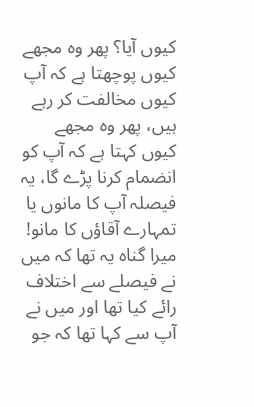کیوں آیا؟ پھر وہ مجھے کیوں پوچھتا ہے کہ آپ کیوں مخالفت کر رہے ہیں، پھر وہ مجھے کیوں کہتا ہے کہ آپ کو انضمام کرنا پڑے گا، یہ فیصلہ آپ کا مانوں یا تمہارے آقاؤں کا مانو! میرا گناہ یہ تھا کہ میں نے فیصلے سے اختلاف رائے کیا تھا اور میں نے آپ سے کہا تھا کہ جو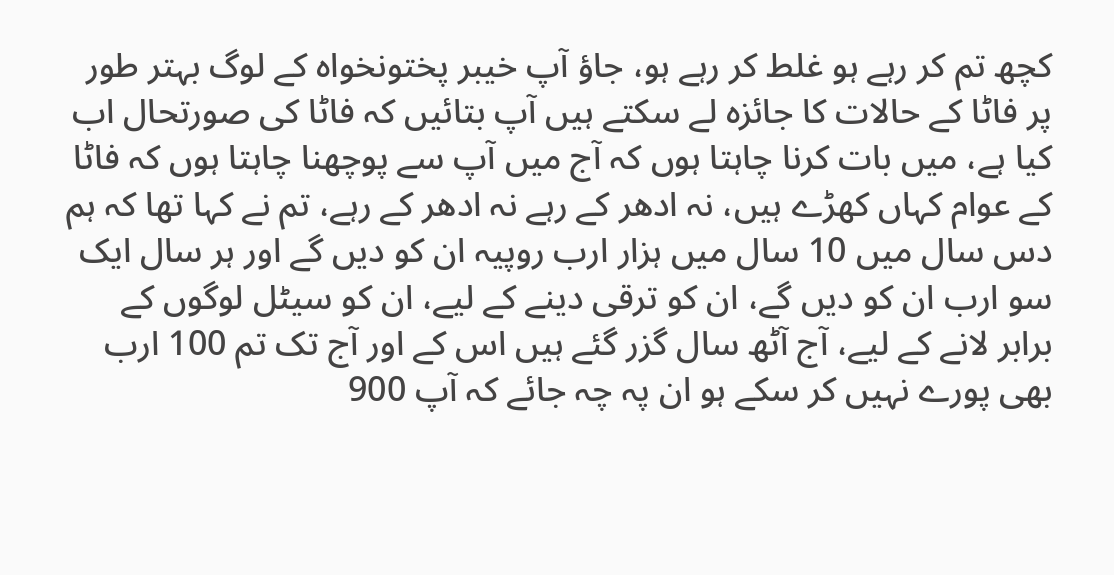کچھ تم کر رہے ہو غلط کر رہے ہو، جاؤ آپ خیبر پختونخواہ کے لوگ بہتر طور پر فاٹا کے حالات کا جائزہ لے سکتے ہیں آپ بتائیں کہ فاٹا کی صورتحال اب کیا ہے، میں بات کرنا چاہتا ہوں کہ آج میں آپ سے پوچھنا چاہتا ہوں کہ فاٹا کے عوام کہاں کھڑے ہیں، نہ ادھر کے رہے نہ ادھر کے رہے، تم نے کہا تھا کہ ہم دس سال میں 10 سال میں ہزار ارب روپیہ ان کو دیں گے اور ہر سال ایک سو ارب ان کو دیں گے، ان کو ترقی دینے کے لیے، ان کو سیٹل لوگوں کے برابر لانے کے لیے، آج آٹھ سال گزر گئے ہیں اس کے اور آج تک تم 100 ارب بھی پورے نہیں کر سکے ہو ان پہ چہ جائے کہ آپ 900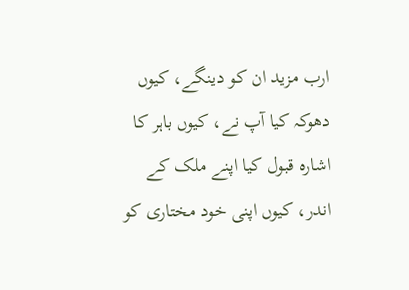ارب مزید ان کو دینگے، کیوں دھوکہ کیا آپ نے، کیوں باہر کا اشارہ قبول کیا اپنے ملک کے اندر، کیوں اپنی خود مختاری کو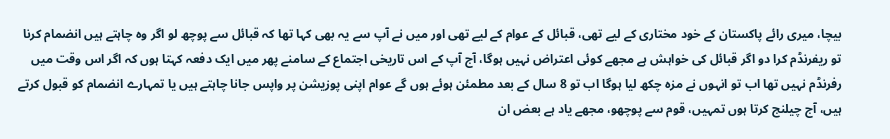بیچا، میری رائے پاکستان کے خود مختاری کے لیے تھی، قبائل کے عوام کے لیے تھی اور میں نے آپ سے یہ بھی کہا تھا کہ قبائل سے پوچھ لو اگر وہ چاہتے ہیں انضمام کرنا تو ریفرنڈم کرا دو اگر قبائل کی خواہش ہے مجھے کوئی اعتراض نہیں ہوگا، آج آپ کے اس تاریخی اجتماع کے سامنے پھر میں ایک دفعہ کہتا ہوں کہ اگر اس وقت میں رفرنڈم نہیں تھا اب تو انہوں نے مزہ چکھ لیا ہوگا اب تو 8 سال کے بعد مطمئن ہوئے ہوں گے عوام اپنی پوزیشن پر واپس جانا چاہتے ہیں یا تمہارے انضمام کو قبول کرتے ہیں، آج چیلنج کرتا ہوں تمہیں، قوم سے پوچھو، مجھے یاد ہے بعض ان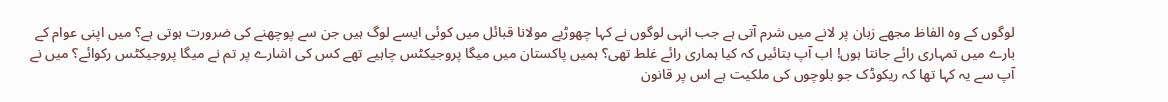لوگوں کے وہ الفاظ مجھے زبان پر لانے میں شرم آتی ہے جب انہی لوگوں نے کہا چھوڑیے مولانا قبائل میں کوئی ایسے لوگ ہیں جن سے پوچھنے کی ضرورت ہوتی ہے؟ میں اپنی عوام کے بارے میں تمہاری رائے جانتا ہوں! اب آپ بتائیں کہ کیا ہماری رائے غلط تھی؟ ہمیں پاکستان میں میگا پروجیکٹس چاہیے تھے کس کی اشارے پر تم نے میگا پروجیکٹس رکوائے؟ میں نے آپ سے یہ کہا تھا کہ ریکوڈک جو بلوچوں کی ملکیت ہے اس پر قانون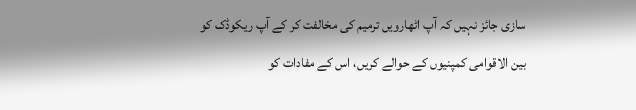سازی جائز نہیں کہ آپ اٹھارویں ترمیم کی مخالفت کر کے آپ ریکوڈک کو بین الاقوامی کمپنیوں کے حوالے کریں، اس کے مفادات کو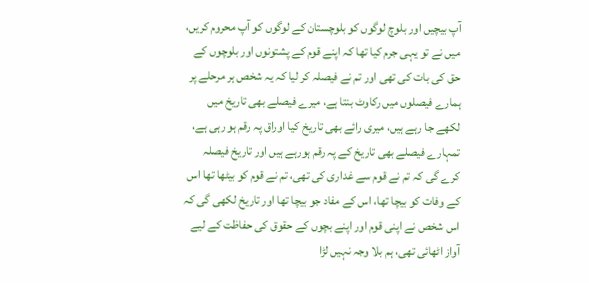آپ بیچیں اور بلوچ لوگوں کو بلوچستان کے لوگوں کو آپ محروم کریں، میں نے تو یہی جرم کیا تھا کہ اپنے قوم کے پشتونوں اور بلوچوں کے حق کی بات کی تھی اور تم نے فیصلہ کر لیا کہ یہ شخص ہر مرحلے پر ہمارے فیصلوں میں رکاوٹ بنتا ہے، میرے فیصلے بھی تاریخ میں لکھے جا رہے ہیں، میری رائے بھی تاریخ کیا اوراق پہ رقم ہو رہی ہے، تمہارے فیصلے بھی تاریخ کے پہ رقم ہورہے ہیں اور تاریخ فیصلہ کرے گی کہ تم نے قوم سے غداری کی تھی، تم نے قوم کو بیٹھا تھا اس کے وفات کو بیچا تھا، اس کے مفاد جو بیچا تھا اور تاریخ لکھی گی کہ اس شخص نے اپنی قوم اور اپنے بچوں کے حقوق کی حفاظت کے لیے آواز اٹھائی تھی، ہم بلا وجہ نہیں لڑا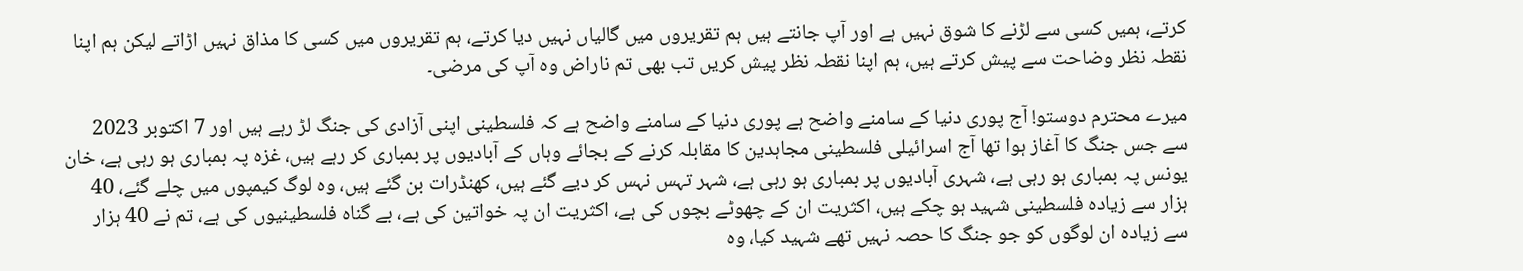کرتے، ہمیں کسی سے لڑنے کا شوق نہیں ہے اور آپ جانتے ہیں ہم تقریروں میں گالیاں نہیں دیا کرتے، ہم تقریروں میں کسی کا مذاق نہیں اڑاتے لیکن ہم اپنا نقطہ نظر وضاحت سے پیش کرتے ہیں، ہم اپنا نقطہ نظر پیش کریں تب بھی تم ناراض وہ آپ کی مرضی۔

میرے محترم دوستو! آج پوری دنیا کے سامنے واضح ہے پوری دنیا کے سامنے واضح ہے کہ فلسطینی اپنی آزادی کی جنگ لڑ رہے ہیں اور 7 اکتوبر 2023 سے جس جنگ کا آغاز ہوا تھا آج اسرائیلی فلسطینی مجاہدین کا مقابلہ کرنے کے بجائے وہاں کے آبادیوں پر بمباری کر رہے ہیں، غزہ پہ بمباری ہو رہی ہے، خان یونس پہ بمباری ہو رہی ہے، شہری آبادیوں پر بمباری ہو رہی ہے، شہر تہس نہس کر دیے گئے ہیں، کھنڈرات بن گئے ہیں، وہ لوگ کیمپوں میں چلے گئے، 40 ہزار سے زیادہ فلسطینی شہید ہو چکے ہیں، اکثریت ان کے چھوٹے بچوں کی ہے، اکثریت ان پہ خواتین کی ہے، بے گناہ فلسطینیوں کی ہے، تم نے 40 ہزار سے زیادہ ان لوگوں کو جو جنگ کا حصہ نہیں تھے شہید کیا، وہ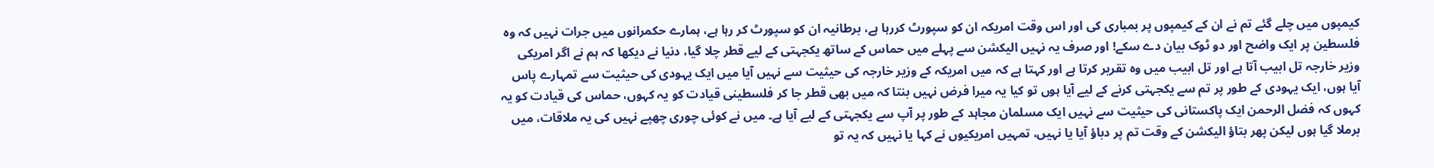کیمپوں میں چلے گئے تم نے ان کے کیمپوں پر بمباری کی اور اس وقت امریکہ ان کو سپورٹ کررہا ہے، برطانیہ ان کو سپورٹ کر رہا ہے، ہمارے حکمرانوں میں جرات نہیں کہ وہ فلسطین پر ایک واضح اور دو ٹوک بیان دے سکے! اور صرف یہ نہیں الیکشن سے پہلے میں حماس کے ساتھ یکجہتی کے لیے قطر چلا گیا، دنیا نے دیکھا کہ ہم نے اگر امریکی وزیر خارجہ تل ابیب آتا ہے اور تل ابیب میں وہ تقریر کرتا ہے اور کہتا ہے کہ میں امریکہ کے وزیر خارجہ کی حیثیت سے نہیں آیا میں ایک یہودی کی حیثیت سے تمہارے پاس آیا ہوں، ایک یہودی کے طور پر تم سے یکجہتی کرنے کے لیے آیا ہوں تو کیا یہ میرا فرض نہیں بنتا کہ میں بھی قطر جا کر فلسطینی قیادت کو یہ کہوں، حماس کی قیادت کو یہ کہوں کہ فضل الرحمن ایک پاکستانی کی حیثیت سے نہیں ایک مسلمان مجاہد کے طور پر آپ سے یکجہتی کے لیے آیا ہے۔ میں نے کوئی چوری چھپے نہیں کی یہ ملاقات، میں برملا گیا ہوں لیکن پھر بتاؤ الیکشن کے وقت تم پر دباؤ آیا یا نہیں، تمہیں امریکیوں نے کہا یا نہیں کہ یہ تو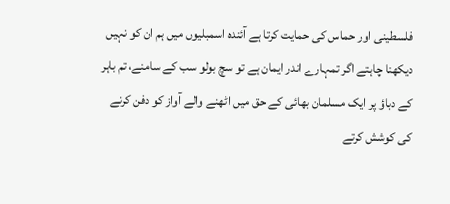فلسطینی اور حماس کی حمایت کرتا ہے آئندہ اسمبلیوں میں ہم ان کو نہیں دیکھنا چاہتے اگر تمہارے اندر ایمان ہے تو سچ بولو سب کے سامنے، تم باہر کے دباؤ پر ایک مسلمان بھائی کے حق میں اٹھنے والے آواز کو دفن کرنے کی کوشش کرتے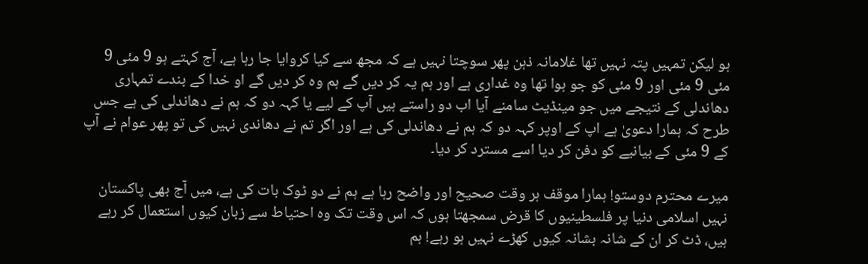ہو لیکن تمہیں پتہ نہیں تھا غلامانہ ذہن پھر سوچتا نہیں ہے کہ مجھ سے کیا کروایا جا رہا ہے، آج کہتے ہو 9 مئی 9 مئی 9 مئی اور 9 مئی کو جو ہوا تھا وہ غداری ہے اور ہم یہ کر دیں گے ہم وہ کر دیں گے او خدا کے بندے تمہاری دھاندلی کے نتیجے میں جو مینڈیٹ سامنے آیا اب دو راستے ہیں آپ کے لیے یا کہہ دو کہ ہم نے دھاندلی کی ہے جس طرح کہ ہمارا دعویٰ ہے اپ کے اوپر کہہ دو کہ ہم نے دھاندلی کی ہے اور اگر تم نے دھاندی نہیں کی تو پھر عوام نے آپ کے 9 مئی کے بیانیے کو دفن کر دیا اسے مسترد کر دیا۔

میرے محترم دوستو! ہمارا موقف ہر وقت صحیح اور واضح رہا ہے ہم نے دو ٹوک بات کی ہے، میں آج بھی پاکستان نہیں اسلامی دنیا پر فلسطینیوں کا قرض سمجھتا ہوں کہ اس وقت تک وہ احتیاط سے زبان کیوں استعمال کر رہے ہیں، ڈٹ کر ان کے شانہ بشانہ کیوں کھڑے نہیں ہو رہے! ہم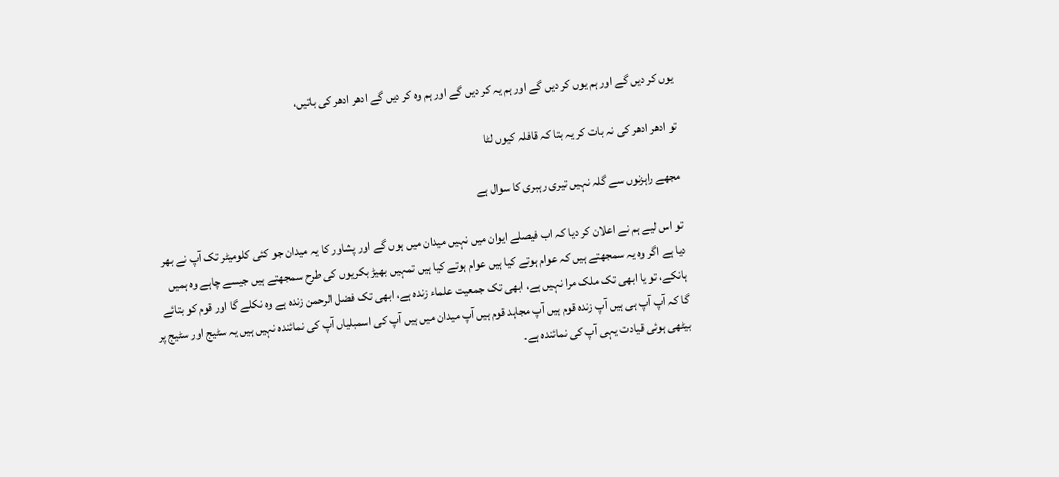یوں کر دیں گے اور ہم یوں کر دیں گے اور ہم یہ کر دیں گے اور ہم وہ کر دیں گے ادھر ادھر کی باتیں،

تو ادھر ادھر کی نہ بات کر یہ بتا کہ قافلہ کیوں لٹا

مجھے راہزنوں سے گلہ نہیں تیری رہبری کا سوال ہے

تو اس لیے ہم نے اعلان کر دیا کہ اب فیصلے ایوان میں نہیں میدان میں ہوں گے اور پشاور کا یہ میدان جو کئی کلومیٹر تک آپ نے بھر دیا ہے اگر وہ یہ سمجھتے ہیں کہ عوام ہوتے کیا ہیں عوام ہوتے کیا ہیں تمہیں بھیڑ بکریوں کی طرح سمجھتے ہیں جیسے چاہے وہ ہمیں ہانکے، تو یا ابھی تک ملک مرا نہیں ہے، ابھی تک جمعیت علماء زندہ ہے، ابھی تک فضل الرحمن زندہ ہے وہ نکلے گا اور قوم کو بتائے گا کہ آپ آپ ہی ہیں آپ زندہ قوم ہیں آپ مجاہد قوم ہیں آپ میدان میں ہیں آپ کی اسمبلیاں آپ کی نمائندہ نہیں ہیں یہ سٹیج اور سٹیج پر بیٹھی ہوئی قیادت یہی آپ کی نمائندہ ہے۔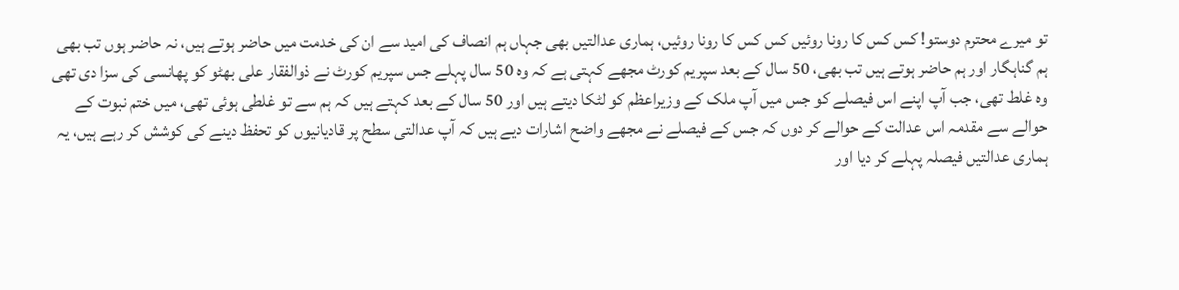تو میرے محترم دوستو! کس کس کا رونا روئیں کس کس کا رونا روئیں، ہماری عدالتیں بھی جہاں ہم انصاف کی امید سے ان کی خدمت میں حاضر ہوتے ہیں، نہ حاضر ہوں تب بھی ہم گناہگار اور ہم حاضر ہوتے ہیں تب بھی، 50 سال کے بعد سپریم کورٹ مجھے کہتی ہے کہ وہ 50 سال پہلے جس سپریم کورٹ نے ذوالفقار علی بھٹو کو پھانسی کی سزا دی تھی وہ غلط تھی، جب آپ اپنے اس فیصلے کو جس میں آپ ملک کے وزیراعظم کو لٹکا دیتے ہیں اور 50 سال کے بعد کہتے ہیں کہ ہم سے تو غلطی ہوئی تھی، میں ختم نبوت کے حوالے سے مقدمہ اس عدالت کے حوالے کر دوں کہ جس کے فیصلے نے مجھے واضح اشارات دیے ہیں کہ آپ عدالتی سطح پر قادیانیوں کو تحفظ دینے کی کوشش کر رہے ہیں، یہ ہماری عدالتیں فیصلہ پہلے کر دیا اور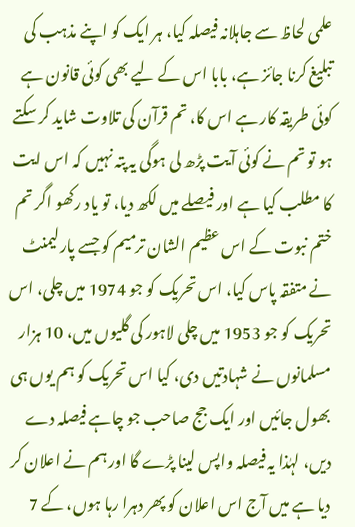علمی لحاظ سے جاہلانہ فیصلہ کیا، ہر ایک کو اپنے مذہب کی تبلیغ کرنا جائز ہے، بابا اس کے لیے بھی کوئی قانون ہے کوئی طریقہ کار ہے اس کا، تم قرآن کی تلاوت شاید کر سکتے ہو تو تم نے کوئی آیت پڑھ لی ہوگی یہ پتہ نہیں کہ اس ایت کا مطلب کیا ہے اور فیصلے میں لکھ دیا، تو یاد رکھو اگر تم ختم نبوت کے اس عظیم الشان ترمیم کو جسے پارلیمنٹ نے متفقہ پاس کیا، اس تحریک کو جو 1974 میں چلی، اس تحریک کو جو 1953 میں چلی لاہور کی گلیوں میں، 10 ہزار مسلمانوں نے شہادتیں دی، کیا اس تحریک کو ہم یوں ہی بھول جائیں اور ایک جج صاحب جو چاہے فیصلہ دے دیں، لہٰذا یہ فیصلہ واپس لینا پڑے گا اور ہم نے اعلان کر دیا ہے میں آج اس اعلان کو پھر دہرا رہا ہوں، کے 7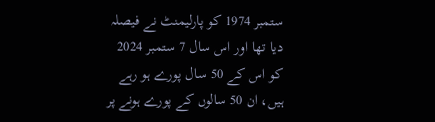ستمبر 1974 کو پارلیمنٹ نے فیصلہ دیا تھا اور اس سال 7 ستمبر 2024 کو اس کے 50 سال پورے ہو رہے ہیں، ان 50 سالوں کے پورے ہونے پر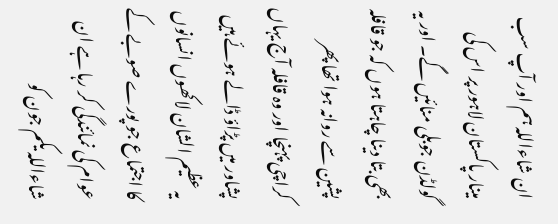ان شاءاللہ ہم اور آپ سب مینار پاکستان لاہور پر اس کی گولڈن جوبلی منائیں گے۔ اور یہ بھی بتا دینا چاہتا ہوں کہ جو قافلہ پشین سے روانہ ہوا تھا پھر کراچی پہنچا اور وہ قافلہ آج یہاں پشاور میں پڑاؤ ڈالے ہوئے ہیں یہ عظیم الشان لاکھوں انسانوں کا اجتماع جو پورے صوبے کے عوام کی نمائندگی کر رہا ہے ان شاءاللہ یکم جون کو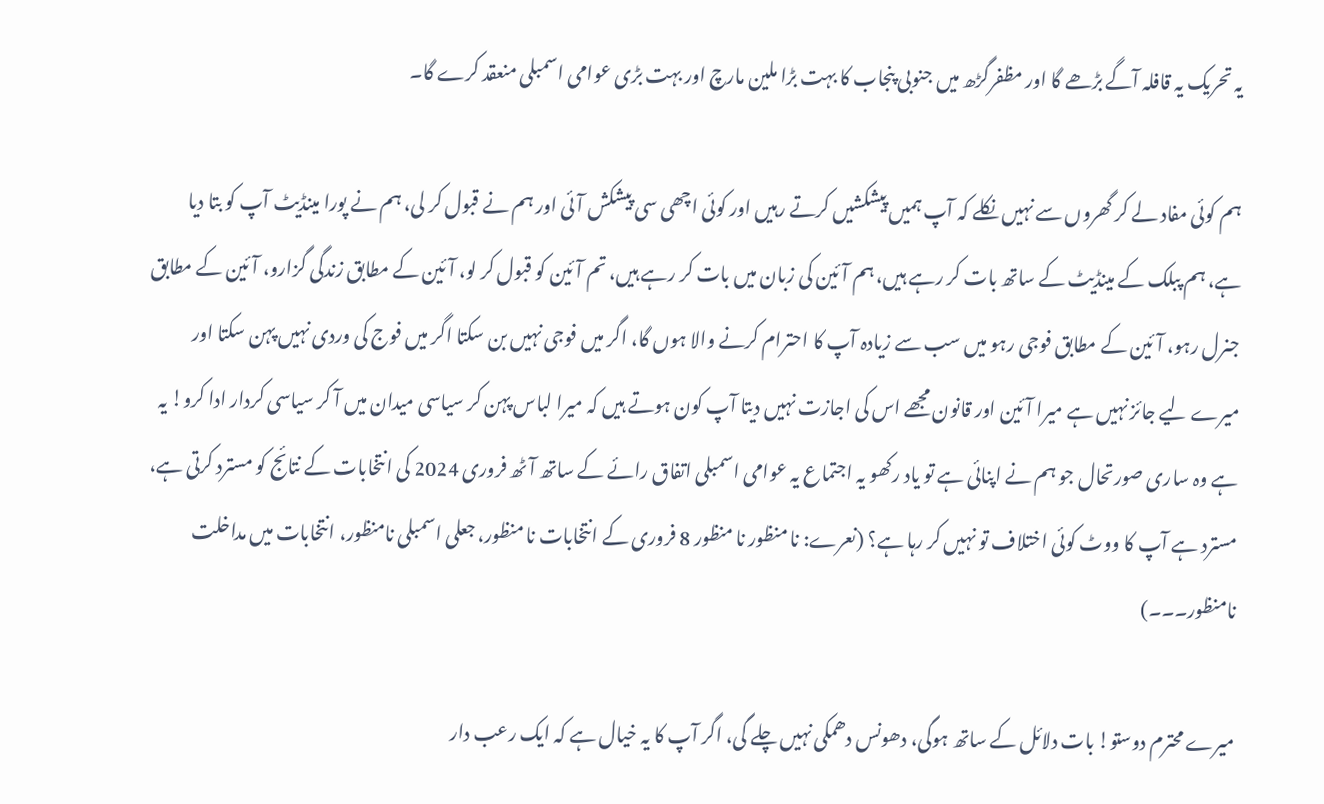یہ تحریک یہ قافلہ آگے بڑھے گا اور مظفرگڑھ میں جنوبی پنجاب کا بہت بڑا ملین مارچ اور بہت بڑی عوامی اسمبلی منعقد کرے گا۔

ہم کوئی مفاد لے کر گھروں سے نہیں نکلے کہ آپ ہمیں پیشکشیں کرتے رہیں اور کوئی اچھی سی پیشکش آئی اور ہم نے قبول کر لی، ہم نے پورا مینڈیٹ آپ کو بتا دیا ہے، ہم پبلک کے مینڈیٹ کے ساتھ بات کر رہے ہیں، ہم آئین کی زبان میں بات کر رہے ہیں، تم آئین کو قبول کر لو، آئین کے مطابق زندگی گزارو، آئین کے مطابق جنرل رہو، آئین کے مطابق فوجی رہو میں سب سے زیادہ آپ کا احترام کرنے والا ہوں گا، اگر میں فوجی نہیں بن سکتا اگر میں فوج کی وردی نہیں پہن سکتا اور میرے لیے جائز نہیں ہے میرا آئین اور قانون مجھے اس کی اجازت نہیں دیتا آپ کون ہوتے ہیں کہ میرا لباس پہن کر سیاسی میدان میں آ کر سیاسی کردار ادا کرو! یہ ہے وہ ساری صورتحال جو ہم نے اپنائی ہے تو یاد رکھو یہ اجتماع یہ عوامی اسمبلی اتفاق رائے کے ساتھ آٹھ فروری 2024 کی انتخابات کے نتائج کو مسترد کرتی ہے، مسترد ہے آپ کا ووٹ کوئی اختلاف تو نہیں کر رہا ہے؟ (نعرے: نا منظور نا منظور 8 فروری کے انتخابات نا منظور، جعلی اسمبلی نامنظور، انتخابات میں مداخلت نامنظور۔۔۔)

میرے محترم دوستو! بات دلائل کے ساتھ ہوگی، دھونس دھمکی نہیں چلے گی، اگر آپ کا یہ خیال ہے کہ ایک رعب دار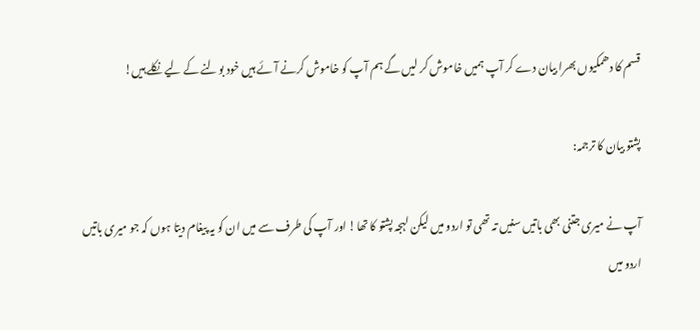قسم کا دھمکیوں بھرا بیان دے کر آپ ہمیں خاموش کر لیں گے ہم آپ کو خاموش کرنے آئے ہیں خود بولنے کے لیے نکلے ہیں!

پشتو بیان کا ترجمہ:

آپ نے میری جتنی بھی باتیں سنیں تہ تھی تو اردو میں لیکن لہجہ پشتو کا تھا! اور آپ کی طرف سے میں ان کو یہ پیغام دیتا ہوں کہ جو میری باتیں اردو میں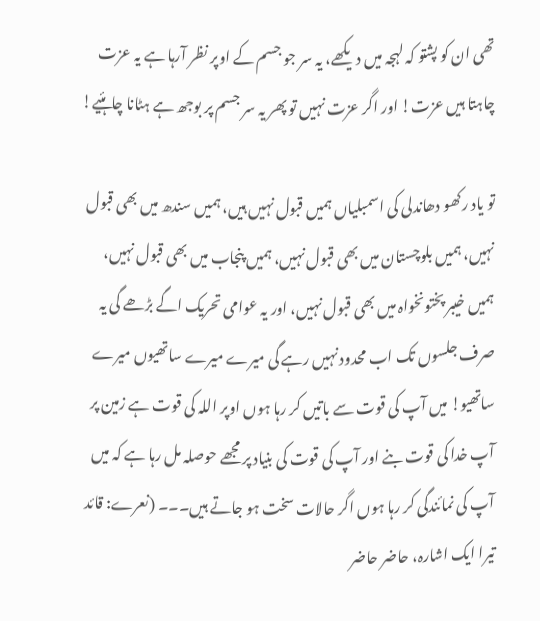تھی ان کو پشتو کہ لہجہ میں دیکھے، یہ سر جو جسم کے اوپر نظر آرہا ہے یہ عزت چاہتا ہیں عزت! اور اگر عزت نہیں تو پھر یہ سر جسم پر بوجھ ہے ہٹانا چاہئیے!

تو یاد رکھو دھاندلی کی اسمبلیاں ہمیں قبول نہیں ہیں، ہمیں سندھ میں بھی قبول نہیں، ہمیں بلوچستان میں بھی قبول نہیں، ہمیں پنجاب میں بھی قبول نہیں، ہمیں خیبر پختونخواہ میں بھی قبول نہیں، اور یہ عوامی تحریک اگے بڑھے گی یہ صرف جلسوں تک اب محدود نہیں رہے گی میرے میرے ساتھیوں میرے ساتھیو! میں آپ کی قوت سے باتیں کر رہا ہوں اوپر اللہ کی قوت ہے زمین پر آپ خدا کی قوت بنے اور آپ کی قوت کی بنیاد پر مجھے حوصلہ مل رہا ہے کہ میں آپ کی نمائندگی کر رہا ہوں اگر حالات سخت ہو جاتے ہیں۔۔۔ (نعرے: قائد تیرا ایک اشارہ، حاضر حاضر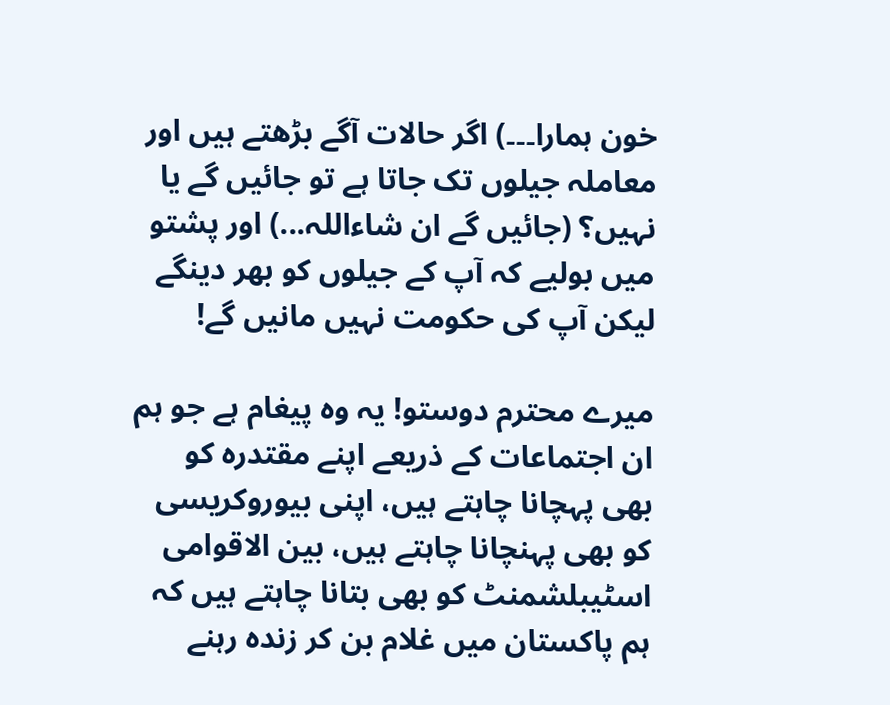خون ہمارا۔۔۔) اگر حالات آگے بڑھتے ہیں اور معاملہ جیلوں تک جاتا ہے تو جائیں گے یا نہیں؟ (جائیں گے ان شاءاللہ...) اور پشتو میں بولیے کہ آپ کے جیلوں کو بھر دینگے لیکن آپ کی حکومت نہیں مانیں گے!

میرے محترم دوستو! یہ وہ پیغام ہے جو ہم ان اجتماعات کے ذریعے اپنے مقتدرہ کو بھی پہچانا چاہتے ہیں، اپنی بیوروکریسی کو بھی پہنچانا چاہتے ہیں، بین الاقوامی اسٹیبلشمنٹ کو بھی بتانا چاہتے ہیں کہ ہم پاکستان میں غلام بن کر زندہ رہنے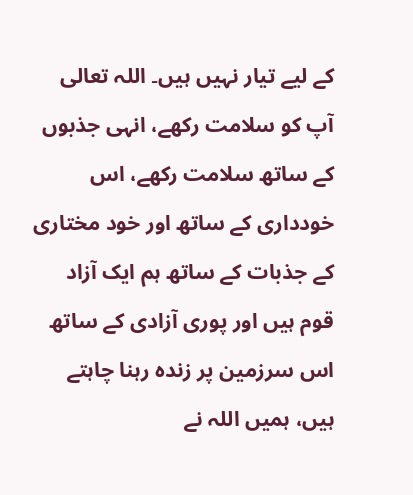کے لیے تیار نہیں ہیں۔ اللہ تعالی آپ کو سلامت رکھے، انہی جذبوں کے ساتھ سلامت رکھے، اس خودداری کے ساتھ اور خود مختاری کے جذبات کے ساتھ ہم ایک آزاد قوم ہیں اور پوری آزادی کے ساتھ اس سرزمین پر زندہ رہنا چاہتے ہیں، ہمیں اللہ نے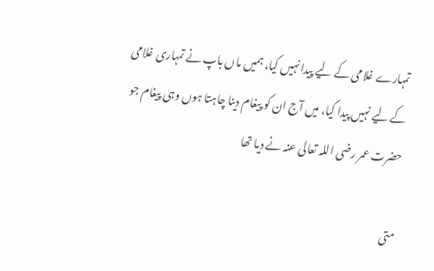تمہارے غلامی کے لیے پیدا نہیں کیا، ہمیں ماں باپ نے تمہاری غلامی کے لیے نہیں پیدا کیا، میں آج ان کو پیغام دینا چاہتا ہوں وہی پیغام جو حضرت عمر رضی اللہ تعالی عنہ نے دیا تھا

متى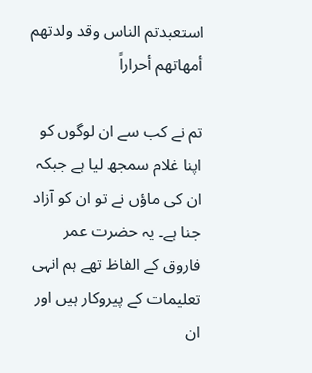استعبدتم الناس وقد ولدتهم أمهاتهم أحراراً

تم نے کب سے ان لوگوں کو اپنا غلام سمجھ لیا ہے جبکہ ان کی ماؤں نے تو ان کو آزاد جنا ہے۔ یہ حضرت عمر فاروق کے الفاظ تھے ہم انہی تعلیمات کے پیروکار ہیں اور ان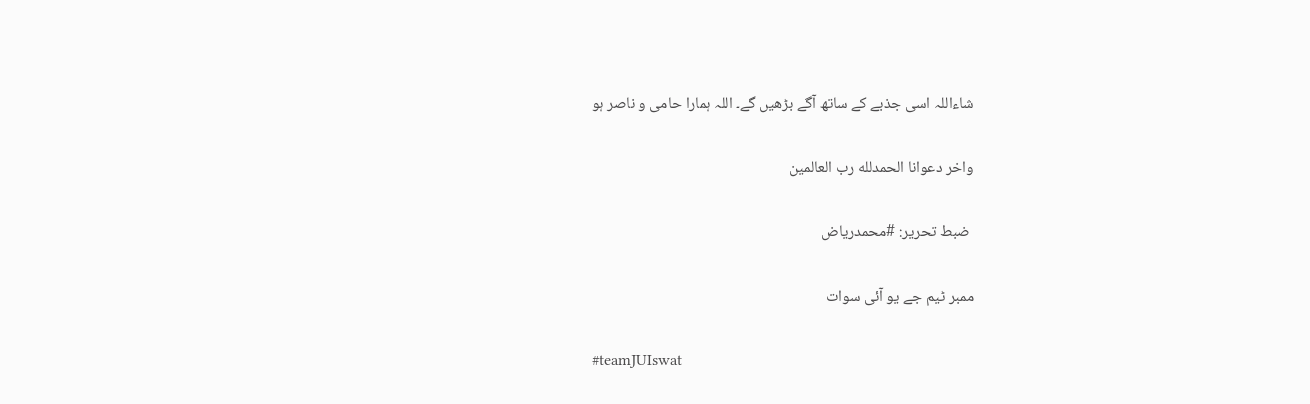شاءاللہ اسی جذبے کے ساتھ آگے بڑھیں گے۔ اللہ ہمارا حامی و ناصر ہو

واخر دعوانا الحمدلله رب العالمین

 ضبط تحریر: #محمدریاض

ممبر ٹیم جے یو آئی سوات

#teamJUIswat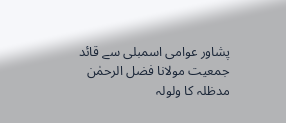پشاور عوامی اسمبلی سے قائد جمعیت مولانا فضل الرحمٰن مدظلہ کا ولولہ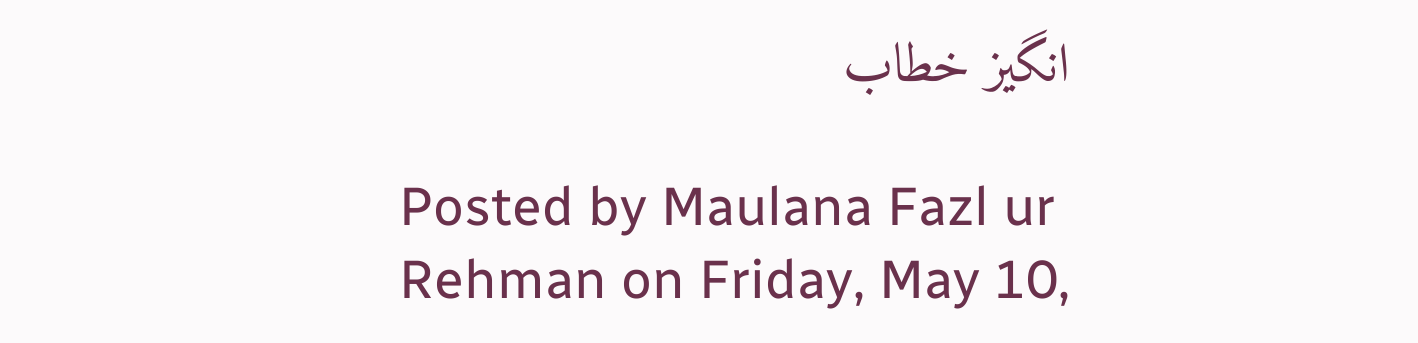انگیز خطاب

Posted by Maulana Fazl ur Rehman on Friday, May 10,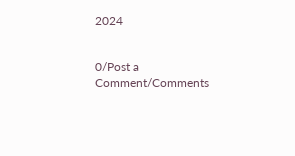2024


0/Post a Comment/Comments